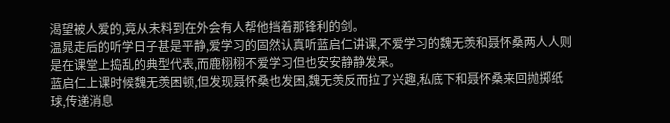渴望被人爱的,竟从未料到在外会有人帮他挡着那锋利的剑。
温晁走后的听学日子甚是平静,爱学习的固然认真听蓝启仁讲课,不爱学习的魏无羡和聂怀桑两人人则是在课堂上捣乱的典型代表,而鹿栩栩不爱学习但也安安静静发呆。
蓝启仁上课时候魏无羡困顿,但发现聂怀桑也发困,魏无羡反而拉了兴趣,私底下和聂怀桑来回抛掷纸球,传递消息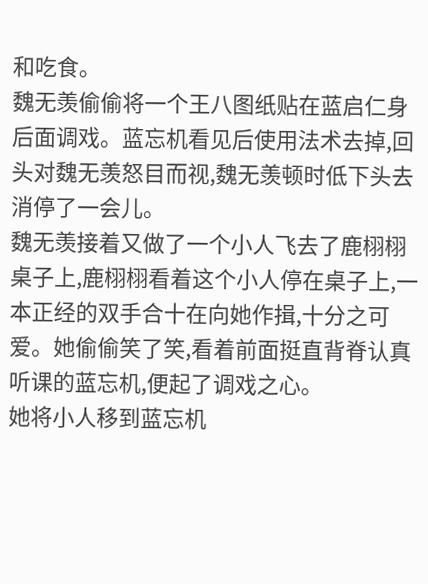和吃食。
魏无羡偷偷将一个王八图纸贴在蓝启仁身后面调戏。蓝忘机看见后使用法术去掉,回头对魏无羡怒目而视,魏无羡顿时低下头去消停了一会儿。
魏无羡接着又做了一个小人飞去了鹿栩栩桌子上,鹿栩栩看着这个小人停在桌子上,一本正经的双手合十在向她作揖,十分之可爱。她偷偷笑了笑,看着前面挺直背脊认真听课的蓝忘机,便起了调戏之心。
她将小人移到蓝忘机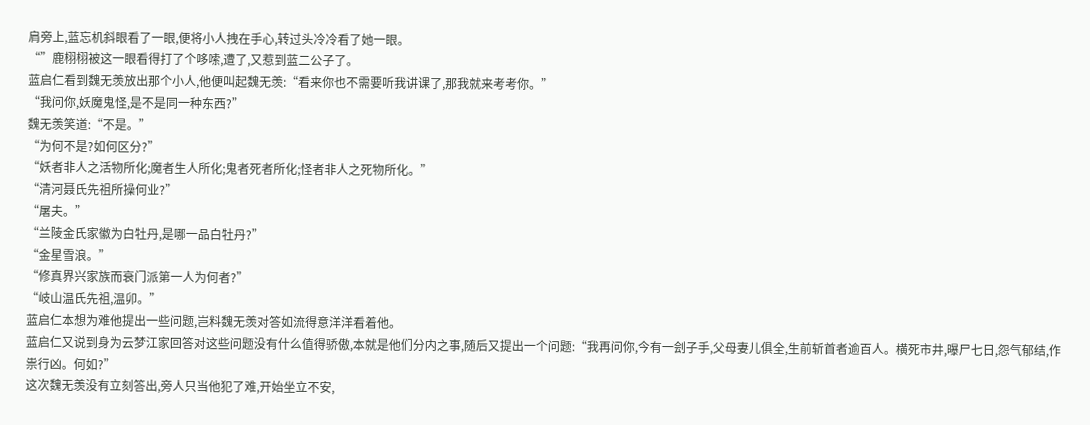肩旁上,蓝忘机斜眼看了一眼,便将小人拽在手心,转过头冷冷看了她一眼。
“”鹿栩栩被这一眼看得打了个哆嗦,遭了,又惹到蓝二公子了。
蓝启仁看到魏无羡放出那个小人,他便叫起魏无羡:“看来你也不需要听我讲课了,那我就来考考你。”
“我问你,妖魔鬼怪,是不是同一种东西?”
魏无羡笑道:“不是。”
“为何不是?如何区分?”
“妖者非人之活物所化;魔者生人所化;鬼者死者所化;怪者非人之死物所化。”
“清河聂氏先祖所操何业?”
“屠夫。”
“兰陵金氏家徽为白牡丹,是哪一品白牡丹?”
“金星雪浪。”
“修真界兴家族而衰门派第一人为何者?”
“岐山温氏先祖,温卯。”
蓝启仁本想为难他提出一些问题,岂料魏无羡对答如流得意洋洋看着他。
蓝启仁又说到身为云梦江家回答对这些问题没有什么值得骄傲,本就是他们分内之事,随后又提出一个问题:“我再问你,今有一刽子手,父母妻儿俱全,生前斩首者逾百人。横死市井,曝尸七日,怨气郁结,作祟行凶。何如?”
这次魏无羡没有立刻答出,旁人只当他犯了难,开始坐立不安,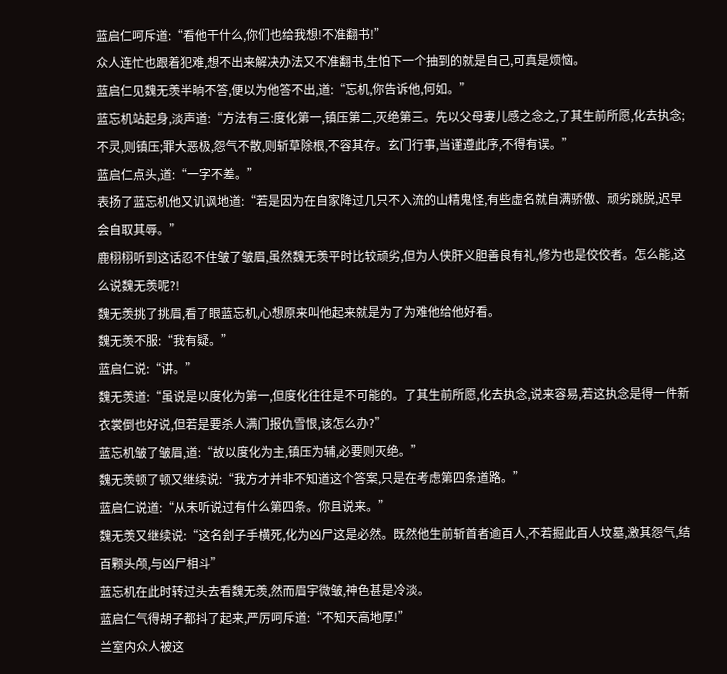蓝启仁呵斥道:“看他干什么,你们也给我想!不准翻书!”
众人连忙也跟着犯难,想不出来解决办法又不准翻书,生怕下一个抽到的就是自己,可真是烦恼。
蓝启仁见魏无羡半晌不答,便以为他答不出,道:“忘机,你告诉他,何如。”
蓝忘机站起身,淡声道:“方法有三:度化第一,镇压第二,灭绝第三。先以父母妻儿感之念之,了其生前所愿,化去执念;不灵,则镇压;罪大恶极,怨气不散,则斩草除根,不容其存。玄门行事,当谨遵此序,不得有误。”
蓝启仁点头,道:“一字不差。”
表扬了蓝忘机他又讥讽地道:“若是因为在自家降过几只不入流的山精鬼怪,有些虚名就自满骄傲、顽劣跳脱,迟早会自取其辱。”
鹿栩栩听到这话忍不住皱了皱眉,虽然魏无羡平时比较顽劣,但为人侠肝义胆善良有礼,修为也是佼佼者。怎么能,这么说魏无羡呢?!
魏无羡挑了挑眉,看了眼蓝忘机,心想原来叫他起来就是为了为难他给他好看。
魏无羡不服:“我有疑。”
蓝启仁说:“讲。”
魏无羡道:“虽说是以度化为第一,但度化往往是不可能的。了其生前所愿,化去执念,说来容易,若这执念是得一件新衣裳倒也好说,但若是要杀人满门报仇雪恨,该怎么办?”
蓝忘机皱了皱眉,道:“故以度化为主,镇压为辅,必要则灭绝。”
魏无羡顿了顿又继续说:“我方才并非不知道这个答案,只是在考虑第四条道路。”
蓝启仁说道:“从未听说过有什么第四条。你且说来。”
魏无羡又继续说:“这名刽子手横死,化为凶尸这是必然。既然他生前斩首者逾百人,不若掘此百人坟墓,激其怨气,结百颗头颅,与凶尸相斗”
蓝忘机在此时转过头去看魏无羡,然而眉宇微皱,神色甚是冷淡。
蓝启仁气得胡子都抖了起来,严厉呵斥道:“不知天高地厚!”
兰室内众人被这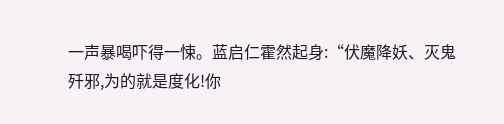一声暴喝吓得一悚。蓝启仁霍然起身:“伏魔降妖、灭鬼歼邪,为的就是度化!你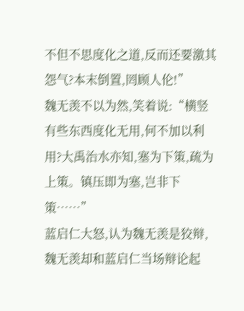不但不思度化之道,反而还要激其怨气?本末倒置,罔顾人伦!”
魏无羡不以为然,笑着说:“横竖有些东西度化无用,何不加以利用?大禹治水亦知,塞为下策,疏为上策。镇压即为塞,岂非下策……”
蓝启仁大怒,认为魏无羡是狡辩,魏无羡却和蓝启仁当场辩论起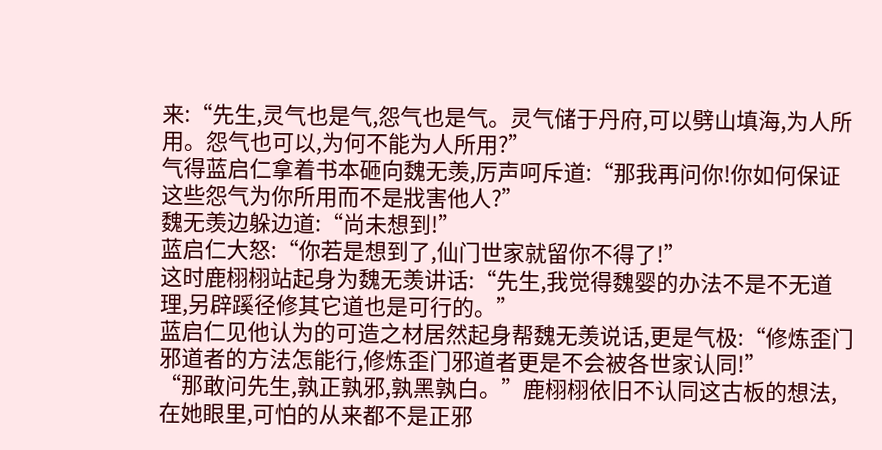来:“先生,灵气也是气,怨气也是气。灵气储于丹府,可以劈山填海,为人所用。怨气也可以,为何不能为人所用?”
气得蓝启仁拿着书本砸向魏无羡,厉声呵斥道:“那我再问你!你如何保证这些怨气为你所用而不是戕害他人?”
魏无羡边躲边道:“尚未想到!”
蓝启仁大怒:“你若是想到了,仙门世家就留你不得了!”
这时鹿栩栩站起身为魏无羡讲话:“先生,我觉得魏婴的办法不是不无道理,另辟蹊径修其它道也是可行的。”
蓝启仁见他认为的可造之材居然起身帮魏无羡说话,更是气极:“修炼歪门邪道者的方法怎能行,修炼歪门邪道者更是不会被各世家认同!”
“那敢问先生,孰正孰邪,孰黑孰白。”鹿栩栩依旧不认同这古板的想法,在她眼里,可怕的从来都不是正邪